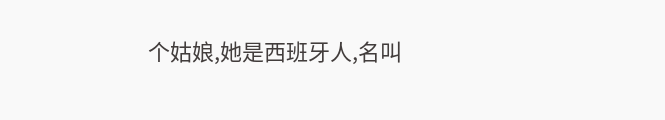个姑娘,她是西班牙人,名叫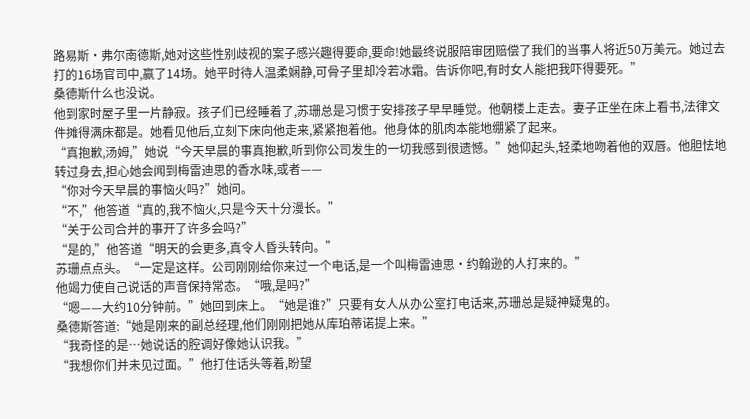路易斯·弗尔南德斯,她对这些性别歧视的案子感兴趣得要命,要命!她最终说服陪审团赔偿了我们的当事人将近50万美元。她过去打的16场官司中,赢了14场。她平时待人温柔娴静,可骨子里却冷若冰霜。告诉你吧,有时女人能把我吓得要死。”
桑德斯什么也没说。
他到家时屋子里一片静寂。孩子们已经睡着了,苏珊总是习惯于安排孩子早早睡觉。他朝楼上走去。妻子正坐在床上看书,法律文件摊得满床都是。她看见他后,立刻下床向他走来,紧紧抱着他。他身体的肌肉本能地绷紧了起来。
“真抱歉,汤姆,”她说“今天早晨的事真抱歉,听到你公司发生的一切我感到很遗憾。”她仰起头,轻柔地吻着他的双唇。他胆怯地转过身去,担心她会闻到梅雷迪思的香水味,或者——
“你对今天早晨的事恼火吗?”她问。
“不,”他答道“真的,我不恼火,只是今天十分漫长。”
“关于公司合并的事开了许多会吗?”
“是的,”他答道“明天的会更多,真令人昏头转向。”
苏珊点点头。“一定是这样。公司刚刚给你来过一个电话,是一个叫梅雷迪思·约翰逊的人打来的。”
他竭力使自己说话的声音保持常态。“哦,是吗?”
“嗯——大约10分钟前。”她回到床上。“她是谁?”只要有女人从办公室打电话来,苏珊总是疑神疑鬼的。
桑德斯答道:“她是刚来的副总经理,他们刚刚把她从库珀蒂诺提上来。”
“我奇怪的是…她说话的腔调好像她认识我。”
“我想你们并未见过面。”他打住话头等着,盼望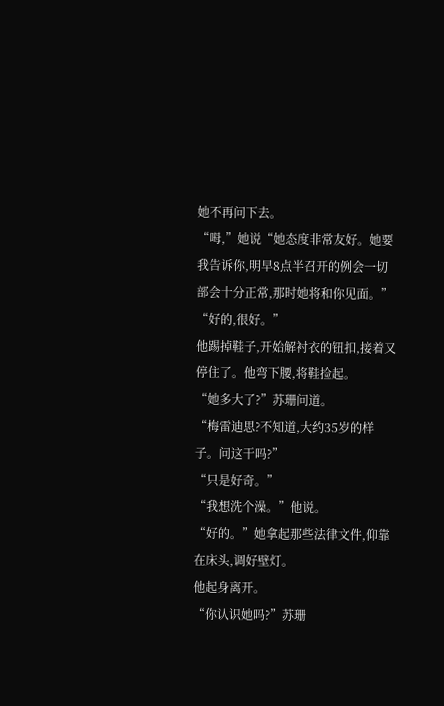她不再问下去。
“呣,”她说“她态度非常友好。她要我告诉你,明早8点半召开的例会一切部会十分正常,那时她将和你见面。”
“好的,很好。”
他踢掉鞋子,开始解衬衣的钮扣,接着又停住了。他弯下腰,将鞋捡起。
“她多大了?”苏珊问道。
“梅雷迪思?不知道,大约35岁的样子。问这干吗?”
“只是好奇。”
“我想洗个澡。”他说。
“好的。”她拿起那些法律文件,仰靠在床头,调好壁灯。
他起身离开。
“你认识她吗?”苏珊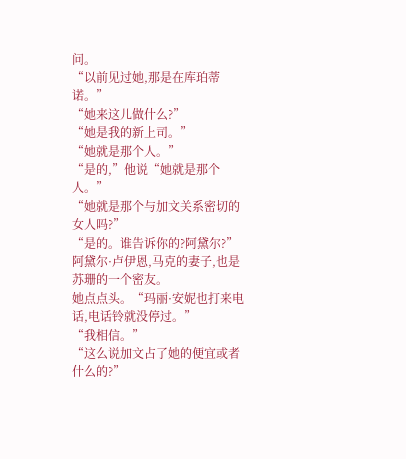问。
“以前见过她,那是在库珀蒂诺。”
“她来这儿做什么?”
“她是我的新上司。”
“她就是那个人。”
“是的,”他说“她就是那个人。”
“她就是那个与加文关系密切的女人吗?”
“是的。谁告诉你的?阿黛尔?”阿黛尔·卢伊恩,马克的妻子,也是苏珊的一个密友。
她点点头。“玛丽·安妮也打来电话,电话铃就没停过。”
“我相信。”
“这么说加文占了她的便宜或者什么的?”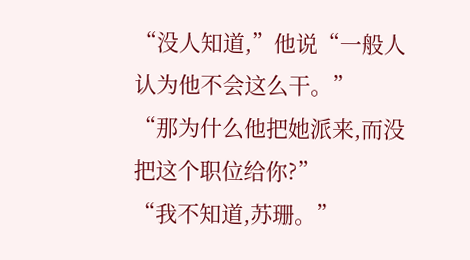“没人知道,”他说“一般人认为他不会这么干。”
“那为什么他把她派来,而没把这个职位给你?”
“我不知道,苏珊。”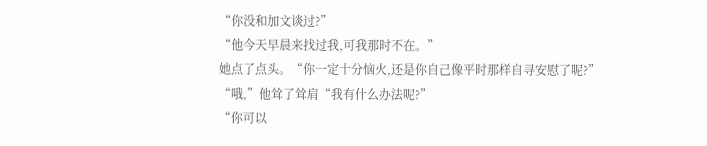“你没和加文谈过?”
“他今天早晨来找过我,可我那时不在。”
她点了点头。“你一定十分恼火,还是你自己像平时那样自寻安慰了呢?”
“哦,”他耸了耸肩“我有什么办法呢?”
“你可以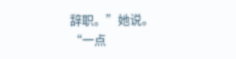辞职。”她说。
“一点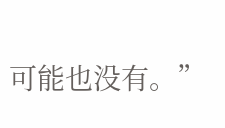可能也没有。”